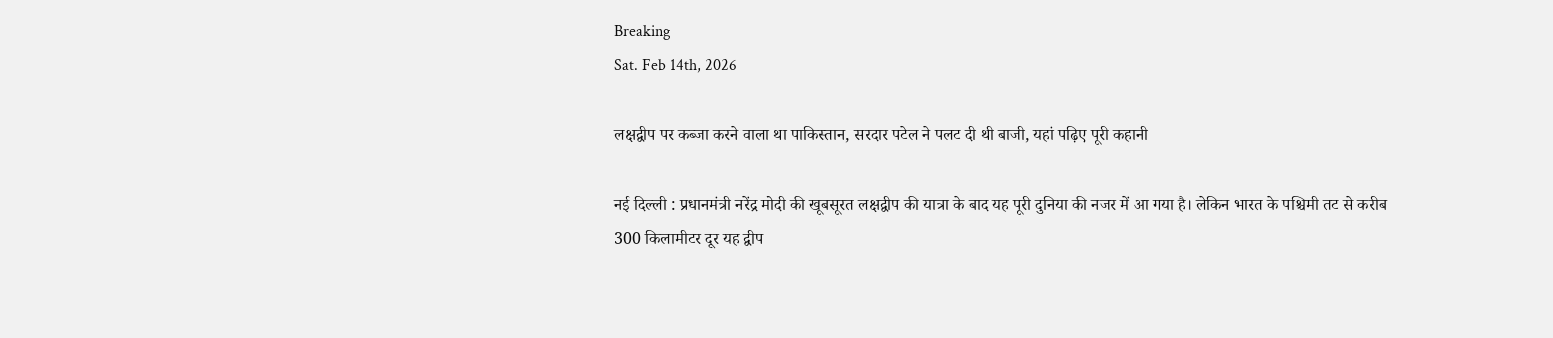Breaking
Sat. Feb 14th, 2026

लक्षद्वीप पर कब्जा करने वाला था पाकिस्तान, सरदार पटेल ने पलट दी थी बाजी, यहां पढ़िए पूरी कहानी

नई दिल्ली : प्रधानमंत्री नरेंद्र मोदी की खूबसूरत लक्षद्वीप की यात्रा के बाद यह पूरी दुनिया की नजर में आ गया है। लेकिन भारत के पश्चिमी तट से करीब 300 किलामीटर दूर यह द्वीप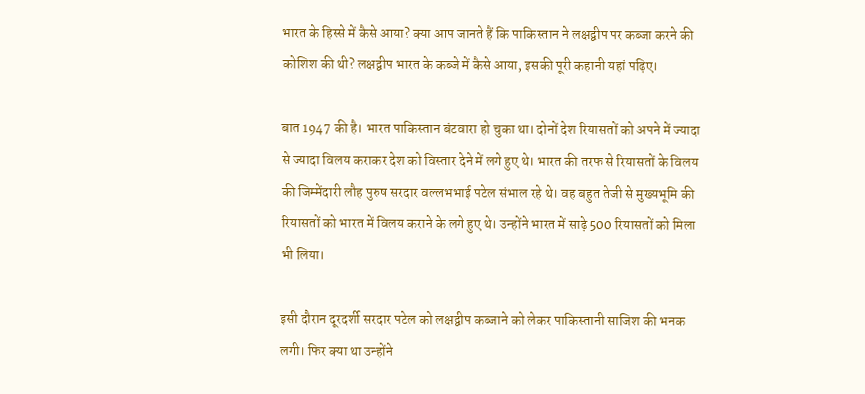भारत के हिस्से में कैसे आया? क्या आप जानते हैं कि पाकिस्तान ने लक्षद्वीप पर कब्जा करने की कोशिश की थी? लक्षद्वीप भारत के कब्जे में कैसे आया, इसकी पूरी कहानी यहां पढ़िए।

बात 1947 की है। भारत पाकिस्तान बंटवारा हो चुका था। दोनों देश रियासतों को अपने में ज्यादा से ज्यादा विलय कराकर देश को विस्तार देने में लगे हुए थे। भारत की तरफ से रियासतों के विलय की जिम्मेंदारी लौह पुरुष सरदार वल्लभभाई पटेल संभाल रहे थे। वह बहुत तेजी से मुख्यभूमि की रियासतों को भारत में विलय कराने के लगे हुए थे। उन्होंने भारत में साढ़े 500 रियासतों को मिला भी लिया।

इसी दौरान दूरदर्शी सरदार पटेल को लक्षद्वीप कब्जाने को लेकर पाकिस्तानी साजिश की भनक लगी। फिर क्या था उन्होंने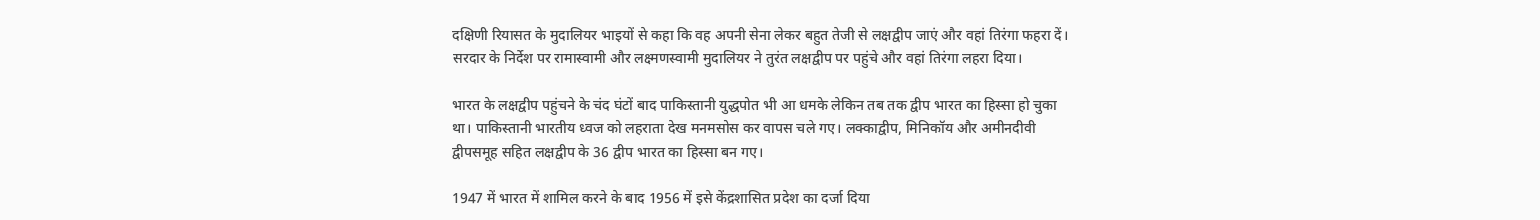दक्षिणी रियासत के मुदालियर भाइयों से कहा कि वह अपनी सेना लेकर बहुत तेजी से लक्षद्वीप जाएं और वहां तिरंगा फहरा दें। सरदार के निर्देश पर रामास्वामी और लक्ष्मणस्वामी मुदालियर ने तुरंत लक्षद्वीप पर पहुंचे और वहां तिरंगा लहरा दिया।

भारत के लक्षद्वीप पहुंचने के चंद घंटों बाद पाकिस्तानी युद्धपोत भी आ धमके लेकिन तब तक द्वीप भारत का हिस्सा हो चुका था। पाकिस्तानी भारतीय ध्वज को लहराता देख मनमसोस कर वापस चले गए। लक्काद्वीप, मिनिकॉय और अमीनदीवी द्वीपसमूह सहित लक्षद्वीप के 36 द्वीप भारत का हिस्सा बन गए।

1947 में भारत में शामिल करने के बाद 1956 में इसे केंद्रशासित प्रदेश का दर्जा दिया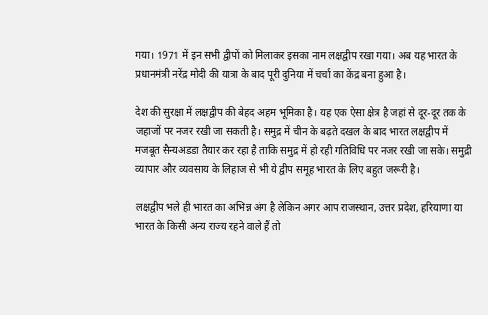गया। 1971 में इन सभी द्वीपों को मिलाकर इसका नाम लक्षद्वीप रखा गया। अब यह भारत के प्रधानमंत्री नरेंद्र मोदी की यात्रा के बाद पूरी दुनिया में चर्चा का केंद्र बना हुआ है।

देश की सुरक्षा में लक्षद्वीप की बेहद अहम भूमिका है। यह एक ऐसा क्षेत्र है जहां से दूर-दूर तक के जहाजों पर नजर रखी जा सकती है। समुद्र में चीन के बढ़ते दखल के बाद भारत लक्षद्वीप में मजबूत सैन्यअडडा तैयार कर रहा है ताकि समुद्र में हो रही गतिविधि पर नजर रखी जा सके। समुद्री व्यापार और व्यवसाय के लिहाज से भी ये द्वीप समूह भारत के लिए बहुत जरूरी है।

लक्षद्वीप भले ही भारत का अभिन्न अंग है लेकिन अगर आप राजस्थान, उत्तर प्रदेश, हरियाणा या भारत के किसी अन्य राज्य रहने वाले हैं तो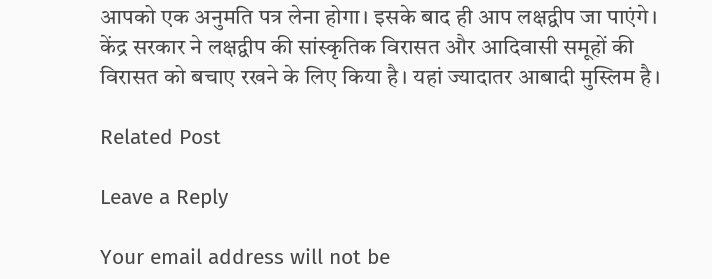आपको एक अनुमति पत्र लेना होगा। इसके बाद ही आप लक्षद्वीप जा पाएंगे। केंद्र सरकार ने लक्षद्वीप की सांस्कृतिक विरासत और आदिवासी समूहों की विरासत को बचाए रखने के लिए किया है। यहां ज्यादातर आबादी मुस्लिम है।

Related Post

Leave a Reply

Your email address will not be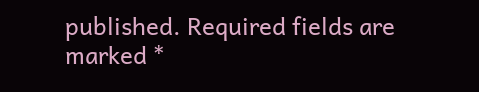published. Required fields are marked *